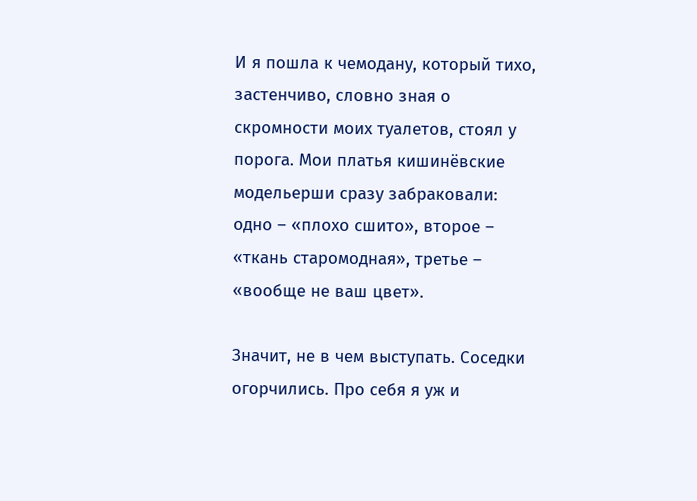И я пошла к чемодану, который тихо, застенчиво, словно зная о скромности моих туалетов, стоял у порога. Мои платья кишинёвские модельерши сразу забраковали: одно – «плохо сшито», второе – «ткань старомодная», третье – «вообще не ваш цвет».

Значит, не в чем выступать. Соседки огорчились. Про себя я уж и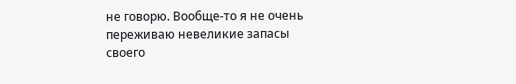не говорю. Вообще-то я не очень переживаю невеликие запасы своего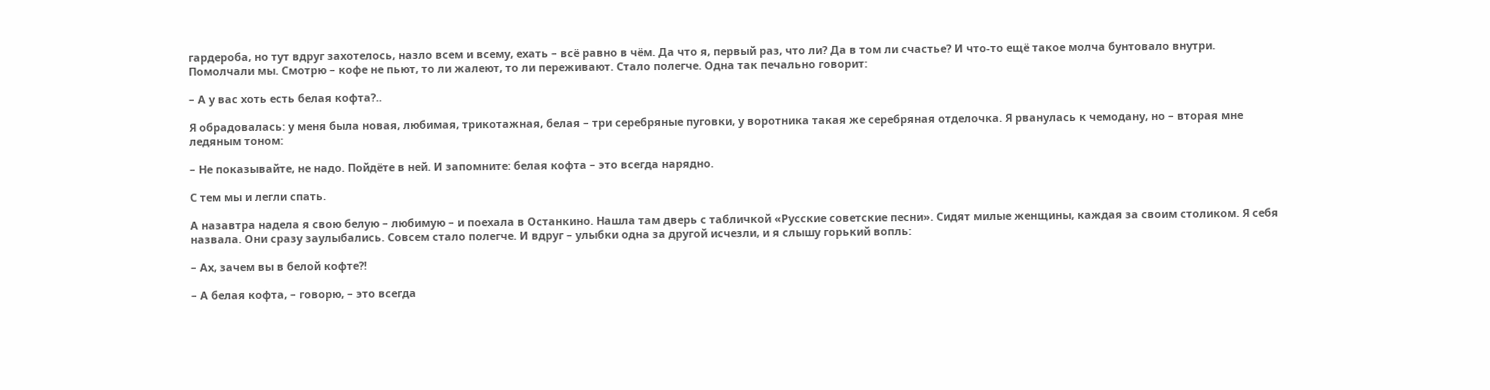гардероба, но тут вдруг захотелось, назло всем и всему, ехать – всё равно в чём. Да что я, первый раз, что ли? Да в том ли счастье? И что-то ещё такое молча бунтовало внутри. Помолчали мы. Смотрю – кофе не пьют, то ли жалеют, то ли переживают. Стало полегче. Одна так печально говорит:

– А у вас хоть есть белая кофта?..

Я обрадовалась: у меня была новая, любимая, трикотажная, белая – три серебряные пуговки, у воротника такая же серебряная отделочка. Я рванулась к чемодану, но – вторая мне ледяным тоном:

– Не показывайте, не надо. Пойдёте в ней. И запомните: белая кофта – это всегда нарядно.

С тем мы и легли спать.

А назавтра надела я свою белую – любимую – и поехала в Останкино. Нашла там дверь с табличкой «Русские советские песни». Сидят милые женщины, каждая за своим столиком. Я себя назвала. Они сразу заулыбались. Совсем стало полегче. И вдруг – улыбки одна за другой исчезли, и я слышу горький вопль:

– Ах, зачем вы в белой кофте?!

– А белая кофта, – говорю, – это всегда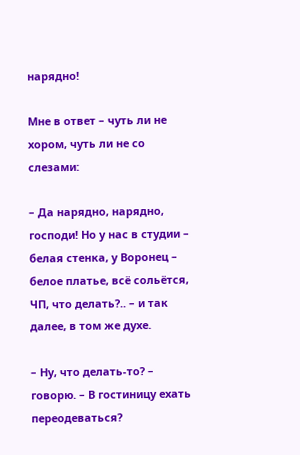нарядно!

Мне в ответ – чуть ли не хором, чуть ли не со слезами:

– Да нарядно, нарядно, господи! Но у нас в студии – белая стенка, у Воронец – белое платье, всё сольётся, ЧП, что делать?.. – и так далее, в том же духе.

– Ну, что делать-то? – говорю. – В гостиницу ехать переодеваться?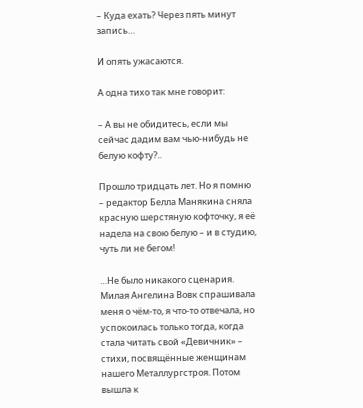– Куда ехать? Через пять минут запись…

И опять ужасаются.

А одна тихо так мне говорит:

– А вы не обидитесь, если мы сейчас дадим вам чью-нибудь не белую кофту?..

Прошло тридцать лет. Но я помню – редактор Белла Манякина сняла красную шерстяную кофточку, я её надела на свою белую – и в студию, чуть ли не бегом!

…Не было никакого сценария. Милая Ангелина Вовк спрашивала меня о чём-то, я что-то отвечала, но успокоилась только тогда, когда стала читать свой «Девичник» – стихи, посвящённые женщинам нашего Металлургстроя. Потом вышла к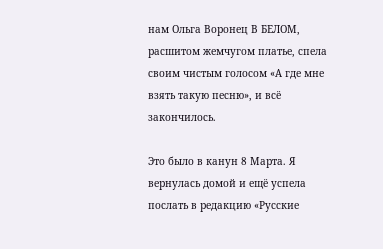нам Ольга Воронец В БЕЛОМ, расшитом жемчугом платье, спела своим чистым голосом «А где мне взять такую песню», и всё закончилось.

Это было в канун 8 Марта. Я вернулась домой и ещё успела послать в редакцию «Русские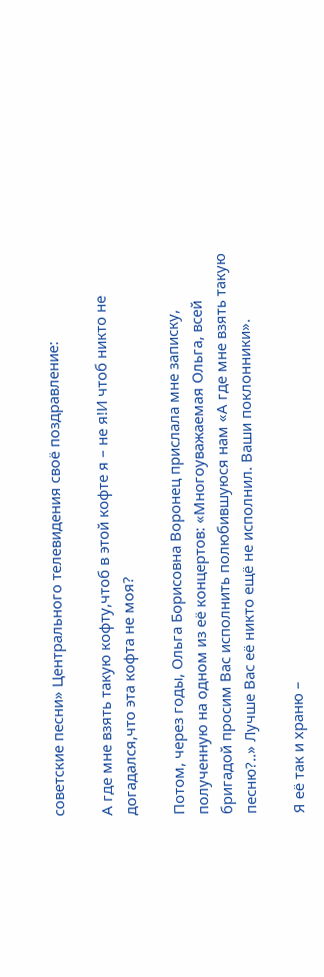советские песни» Центрального телевидения своё поздравление:

А где мне взять такую кофту,чтоб в этой кофте я – не я!И чтоб никто не догадался,что эта кофта не моя?

Потом, через годы, Ольга Борисовна Воронец прислала мне записку, полученную на одном из её концертов: «Многоуважаемая Ольга, всей бригадой просим Вас исполнить полюбившуюся нам «А где мне взять такую песню?..» Лучше Вас её никто ещё не исполнил. Ваши поклонники».

Я её так и храню –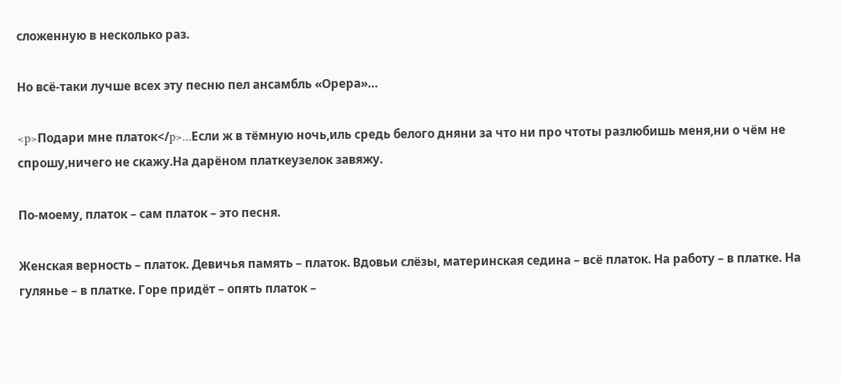сложенную в несколько раз.

Но всё-таки лучше всех эту песню пел ансамбль «Орера»…

<p>Подари мне платок</p>…Если ж в тёмную ночь,иль средь белого дняни за что ни про чтоты разлюбишь меня,ни о чём не спрошу,ничего не скажу.На дарёном платкеузелок завяжу.

По-моему, платок – сам платок – это песня.

Женская верность – платок. Девичья память – платок. Вдовьи слёзы, материнская седина – всё платок. На работу – в платке. На гулянье – в платке. Горе придёт – опять платок –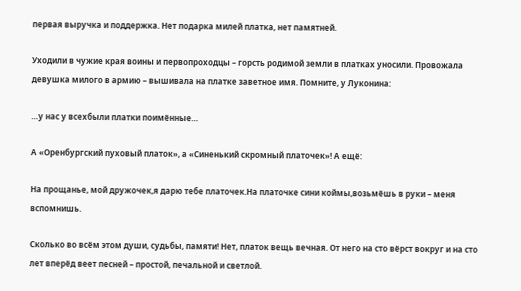первая выручка и поддержка. Нет подарка милей платка, нет памятней.

Уходили в чужие края воины и первопроходцы – горсть родимой земли в платках уносили. Провожала девушка милого в армию – вышивала на платке заветное имя. Помните, у Луконина:

…у нас у всехбыли платки поимённые…

А «Оренбургский пуховый платок», а «Синенький скромный платочек»! А ещё:

На прощанье, мой дружочек,я дарю тебе платочек.На платочке сини коймы,возьмёшь в руки – меня вспомнишь.

Сколько во всём этом души, судьбы, памяти! Нет, платок вещь вечная. От него на сто вёрст вокруг и на сто лет вперёд веет песней – простой, печальной и светлой.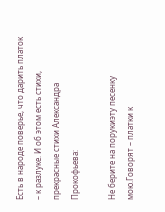Есть в народе поверье, что дарить платок – к разлуке. И об этом есть стихи, прекрасные стихи Александра Прокофьева:

Не берите на порукиэту песенку мою.Говорят – платки к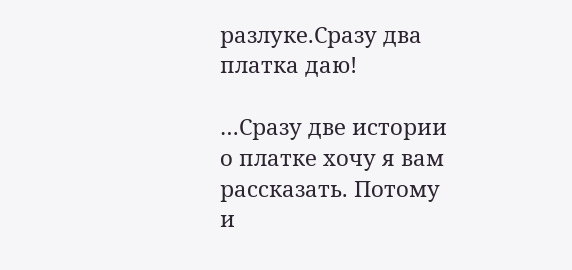разлуке.Сразу два платка даю!

…Сразу две истории о платке хочу я вам рассказать. Потому и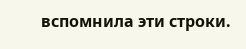вспомнила эти строки.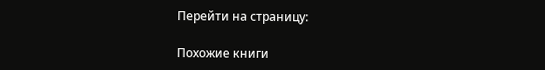Перейти на страницу:

Похожие книги